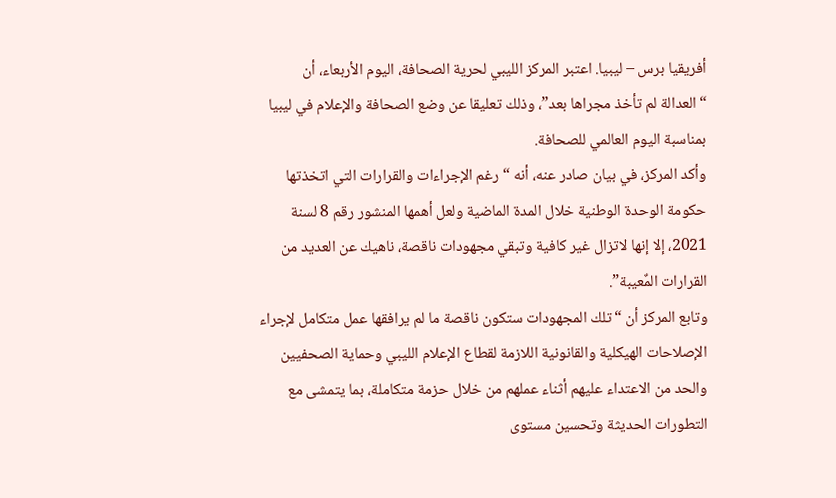أفريقيا برس – ليبيا. اعتبر المركز الليبي لحرية الصحافة، اليوم الأربعاء، أن “العدالة لم تأخذ مجراها بعد”، وذلك تعليقا عن وضع الصحافة والإعلام في ليبيا بمناسبة اليوم العالمي للصحافة.
وأكد المركز، في بيان صادر عنه، أنه “رغم الإجراءات والقرارات التي اتخذتها حكومة الوحدة الوطنية خلال المدة الماضية ولعل أهمها المنشور رقم 8 لسنة 2021، إلا إنها لاتزال غير كافية وتبقي مجهودات ناقصة، ناهيك عن العديد من القرارات المٌعيبة”.
وتابع المركز أن “تلك المجهودات ستكون ناقصة ما لم يرافقها عمل متكامل لإجراء الإصلاحات الهيكلية والقانونية اللازمة لقطاع الإعلام الليبي وحماية الصحفيين والحد من الاعتداء عليهم أثناء عملهم من خلال حزمة متكاملة، بما يتمشى مع التطورات الحديثة وتحسين مستوى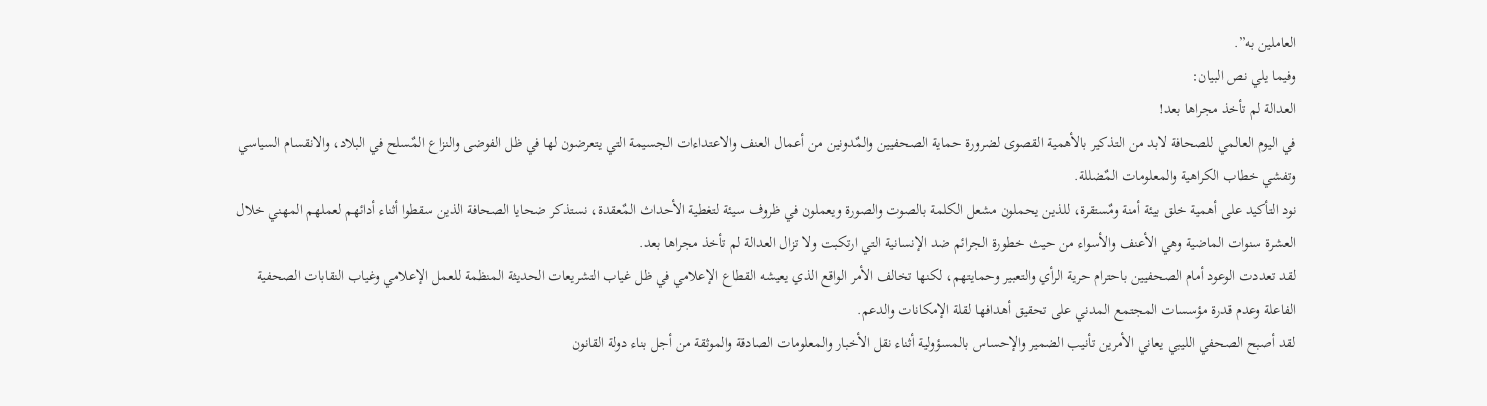العاملين به”.
وفيما يلي نص البيان:
العدالة لم تأخذ مجراها بعد!
في اليوم العالمي للصحافة لابد من التذكير بالأهمية القصوى لضرورة حماية الصحفيين والمٌدونين من أعمال العنف والاعتداءات الجسيمة التي يتعرضون لها في ظل الفوضى والنزاع المٌسلح في البلاد، والانقسام السياسي وتفشي خطاب الكراهية والمعلومات المٌضللة.
نود التأكيد على أهمية خلق بيئة أمنة ومٌستقرة، للذين يحملون مشعل الكلمة بالصوت والصورة ويعملون في ظروف سيئة لتغطية الأحداث المٌعقدة، نستذكر ضحايا الصحافة الذين سقطوا أثناء أدائهم لعملهم المهني خلال العشرة سنوات الماضية وهي الأعنف والأسواء من حيث خطورة الجرائم ضد الإنسانية التي ارتكبت ولا تزال العدالة لم تأخذ مجراها بعد.
لقد تعددت الوعود أمام الصحفيين باحترام حرية الرأي والتعبير وحمايتهم، لكنها تخالف الأمر الواقع الذي يعيشه القطاع الإعلامي في ظل غياب التشريعات الحديثة المنظمة للعمل الإعلامي وغياب النقابات الصحفية الفاعلة وعدم قدرة مؤسسات المجتمع المدني على تحقيق أهدافها لقلة الإمكانات والدعم.
لقد أصبح الصحفي الليبي يعاني الأمرين تأنيب الضمير والإحساس بالمسؤولية أثناء نقل الأخبار والمعلومات الصادقة والموثقة من أجل بناء دولة القانون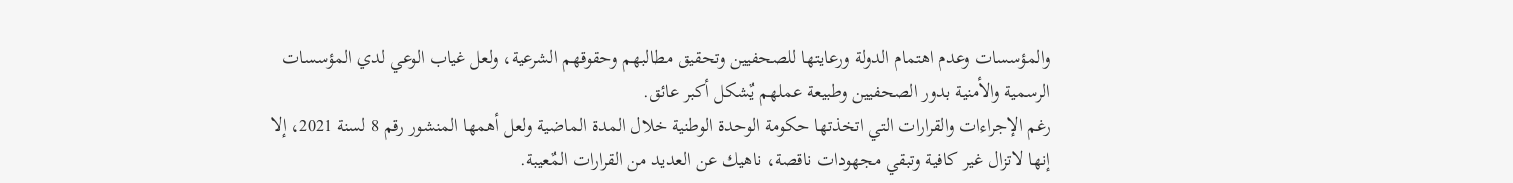والمؤسسات وعدم اهتمام الدولة ورعايتها للصحفيين وتحقيق مطالبهم وحقوقهم الشرعية، ولعل غياب الوعي لدي المؤسسات الرسمية والأمنية بدور الصحفيين وطبيعة عملهم يٌشكل أكبر عائق.
رغم الإجراءات والقرارات التي اتخذتها حكومة الوحدة الوطنية خلال المدة الماضية ولعل أهمها المنشور رقم 8 لسنة 2021، إلا إنها لاتزال غير كافية وتبقي مجهودات ناقصة، ناهيك عن العديد من القرارات المٌعيبة.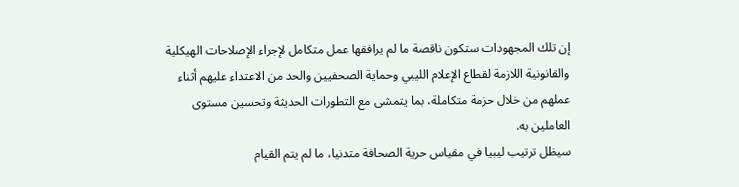إن تلك المجهودات ستكون ناقصة ما لم يرافقها عمل متكامل لإجراء الإصلاحات الهيكلية والقانونية اللازمة لقطاع الإعلام الليبي وحماية الصحفيين والحد من الاعتداء عليهم أثناء عملهم من خلال حزمة متكاملة، بما يتمشى مع التطورات الحديثة وتحسين مستوى العاملين به.
سيظل ترتيب ليبيا في مقياس حرية الصحافة متدنيا، ما لم يتم القيام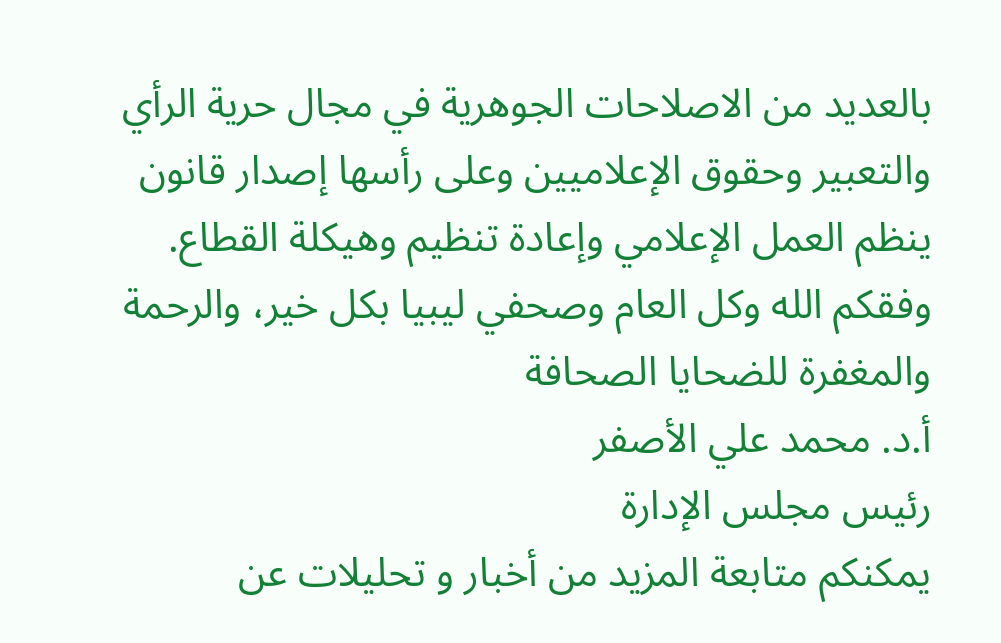بالعديد من الاصلاحات الجوهرية في مجال حرية الرأي والتعبير وحقوق الإعلاميين وعلى رأسها إصدار قانون ينظم العمل الإعلامي وإعادة تنظيم وهيكلة القطاع.
وفقكم الله وكل العام وصحفي ليبيا بكل خير، والرحمة والمغفرة للضحايا الصحافة
أ.د. محمد علي الأصفر
رئيس مجلس الإدارة
يمكنكم متابعة المزيد من أخبار و تحليلات عن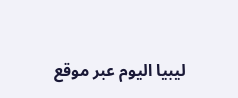ليبيا اليوم عبر موقع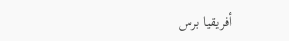أفريقيا برس